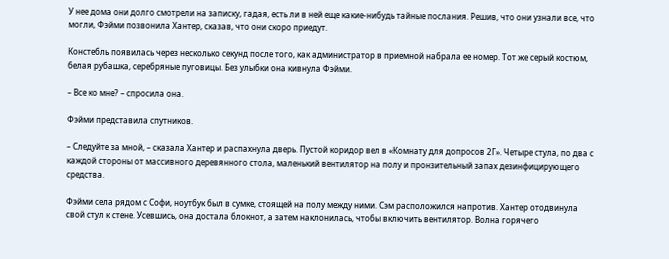У нее дома они долго смотрели на записку, гадая, есть ли в ней еще какие-нибудь тайные послания. Решив, что они узнали все, что могли, Фэйми позвонила Хантер, сказав, что они скоро приедут.

Констебль появилась через несколько секунд после того, как администратор в приемной набрала ее номер. Тот же серый костюм, белая рубашка, серебряные пуговицы. Без улыбки она кивнула Фэйми.

– Все ко мне? – спросила она.

Фэйми представила спутников.

– Следуйте за мной, – сказала Хантер и распахнула дверь. Пустой коридор вел в «Комнату для допросов 2Г». Четыре стула, по два с каждой стороны от массивного деревянного стола, маленький вентилятор на полу и пронзительный запах дезинфицирующего средства.

Фэйми села рядом с Софи, ноутбук был в сумке, стоящей на полу между ними. Сэм расположился напротив. Хантер отодвинула свой стул к стене. Усевшись, она достала блокнот, а затем наклонилась, чтобы включить вентилятор. Волна горячего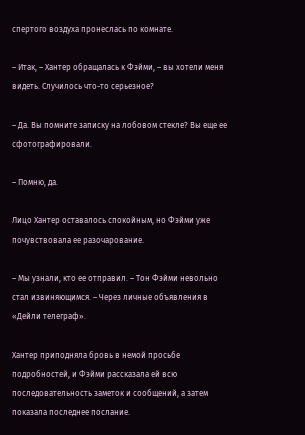спертого воздуха пронеслась по комнате.

– Итак, – Хантер обращалась к Фэйми, – вы хотели меня видеть. Случилось что-то серьезное?

– Да. Вы помните записку на лобовом стекле? Вы еще ее сфотографировали.

– Помню, да.

Лицо Хантер оставалось спокойным, но Фэйми уже почувствовала ее разочарование.

– Мы узнали, кто ее отправил. – Тон Фэйми невольно стал извиняющимся. – Через личные объявления в «Дейли телеграф».

Хантер приподняла бровь в немой просьбе подробностей, и Фэйми рассказала ей всю последовательность заметок и сообщений, а затем показала последнее послание.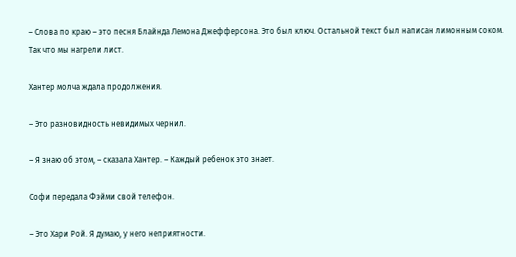– Слова по краю – это песня Блайнда Лемона Джефферсона. Это был ключ. Остальной текст был написан лимонным соком. Так что мы нагрели лист.

Хантер молча ждала продолжения.

– Это разновидность невидимых чернил.

– Я знаю об этом, – сказала Хантер. – Каждый ребенок это знает.

Софи передала Фэйми свой телефон.

– Это Хари Рой. Я думаю, у него неприятности.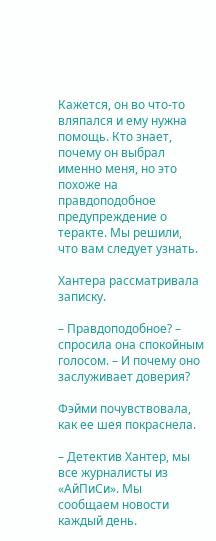Кажется, он во что-то вляпался и ему нужна помощь. Кто знает, почему он выбрал именно меня, но это похоже на правдоподобное предупреждение о теракте. Мы решили, что вам следует узнать.

Хантера рассматривала записку.

– Правдоподобное? – спросила она спокойным голосом. – И почему оно заслуживает доверия?

Фэйми почувствовала, как ее шея покраснела.

– Детектив Хантер, мы все журналисты из «АйПиСи». Мы сообщаем новости каждый день.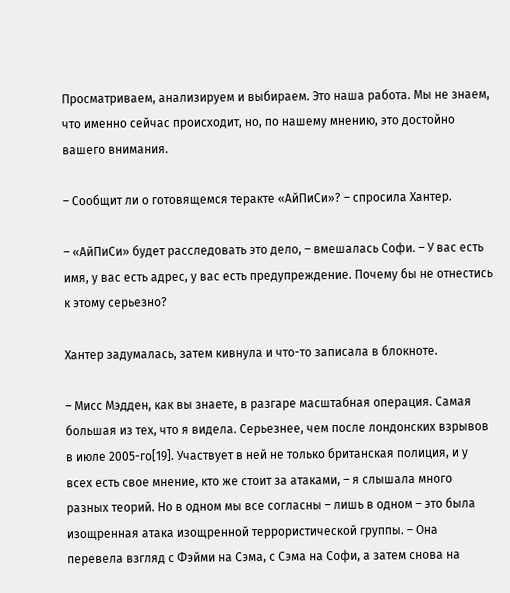Просматриваем, анализируем и выбираем. Это наша работа. Мы не знаем, что именно сейчас происходит, но, по нашему мнению, это достойно вашего внимания.

– Сообщит ли о готовящемся теракте «АйПиСи»? – спросила Хантер.

– «АйПиСи» будет расследовать это дело, – вмешалась Софи. – У вас есть имя, у вас есть адрес, у вас есть предупреждение. Почему бы не отнестись к этому серьезно?

Хантер задумалась, затем кивнула и что-то записала в блокноте.

– Мисс Мэдден, как вы знаете, в разгаре масштабная операция. Самая большая из тех, что я видела. Серьезнее, чем после лондонских взрывов в июле 2005-го[19]. Участвует в ней не только британская полиция, и у всех есть свое мнение, кто же стоит за атаками, – я слышала много разных теорий. Но в одном мы все согласны – лишь в одном – это была изощренная атака изощренной террористической группы. – Она перевела взгляд с Фэйми на Сэма, с Сэма на Софи, а затем снова на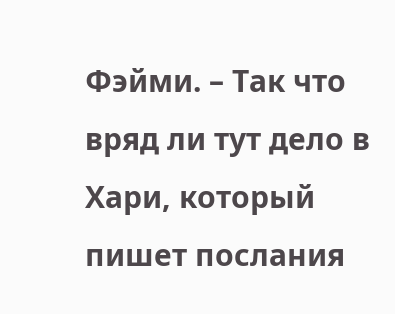Фэйми. – Так что вряд ли тут дело в Хари, который пишет послания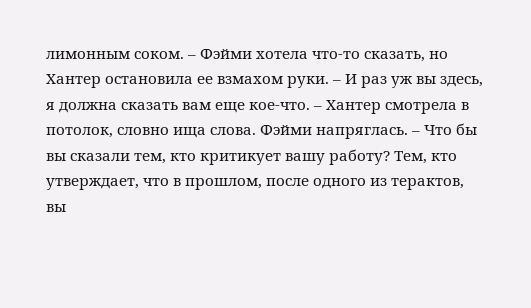лимонным соком. – Фэйми хотела что-то сказать, но Хантер остановила ее взмахом руки. – И раз уж вы здесь, я должна сказать вам еще кое-что. – Хантер смотрела в потолок, словно ища слова. Фэйми напряглась. – Что бы вы сказали тем, кто критикует вашу работу? Тем, кто утверждает, что в прошлом, после одного из терактов, вы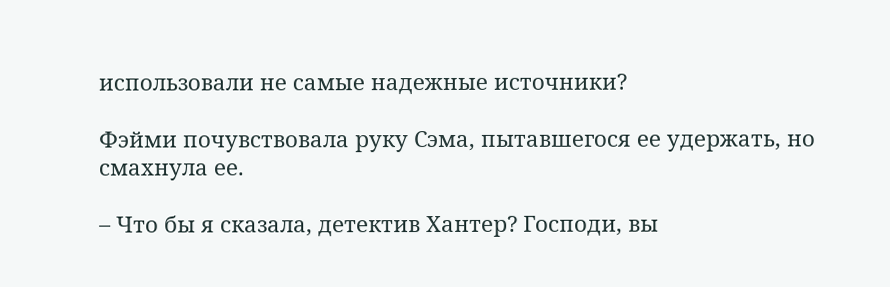использовали не самые надежные источники?

Фэйми почувствовала руку Сэма, пытавшегося ее удержать, но смахнула ее.

– Что бы я сказала, детектив Хантер? Господи, вы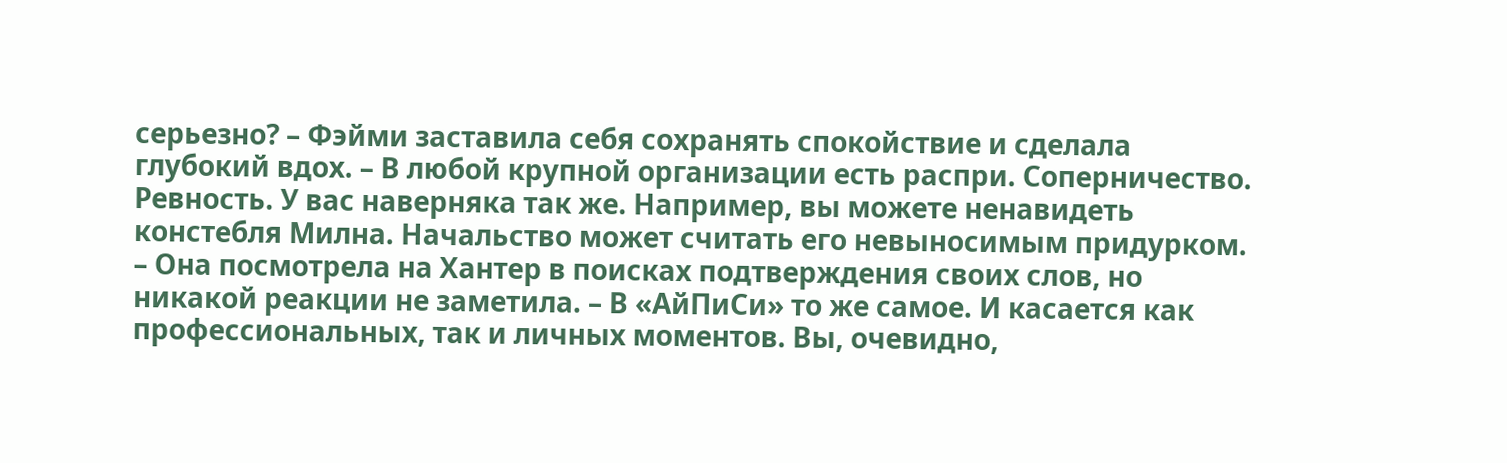серьезно? – Фэйми заставила себя сохранять спокойствие и сделала глубокий вдох. – В любой крупной организации есть распри. Соперничество. Ревность. У вас наверняка так же. Например, вы можете ненавидеть констебля Милна. Начальство может считать его невыносимым придурком. – Она посмотрела на Хантер в поисках подтверждения своих слов, но никакой реакции не заметила. – В «АйПиСи» то же самое. И касается как профессиональных, так и личных моментов. Вы, очевидно,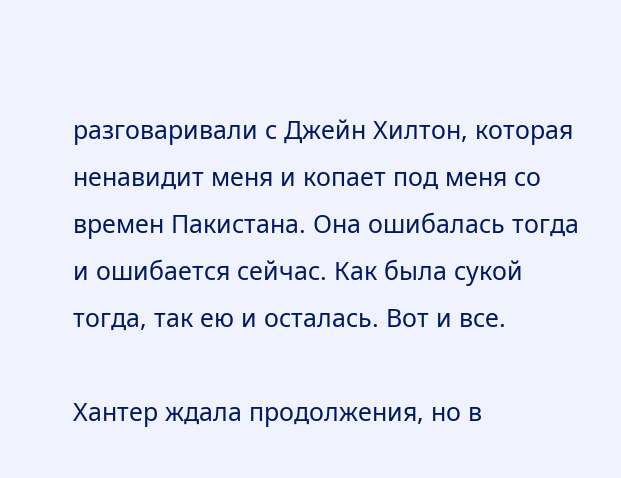разговаривали с Джейн Хилтон, которая ненавидит меня и копает под меня со времен Пакистана. Она ошибалась тогда и ошибается сейчас. Как была сукой тогда, так ею и осталась. Вот и все.

Хантер ждала продолжения, но в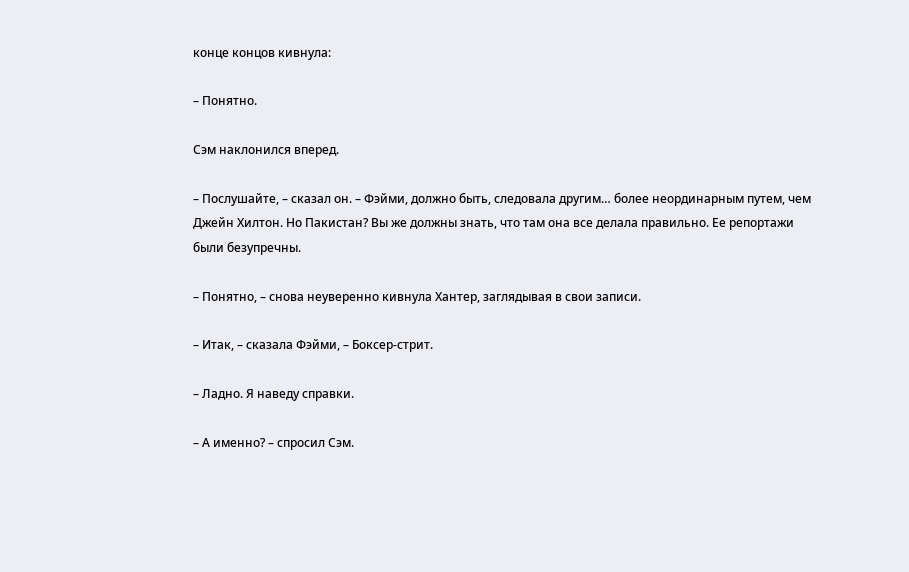конце концов кивнула:

– Понятно.

Сэм наклонился вперед.

– Послушайте, – сказал он. – Фэйми, должно быть, следовала другим… более неординарным путем, чем Джейн Хилтон. Но Пакистан? Вы же должны знать, что там она все делала правильно. Ее репортажи были безупречны.

– Понятно, – снова неуверенно кивнула Хантер, заглядывая в свои записи.

– Итак, – сказала Фэйми, – Боксер-стрит.

– Ладно. Я наведу справки.

– А именно? – спросил Сэм.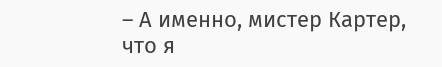– А именно, мистер Картер, что я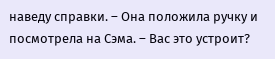наведу справки. – Она положила ручку и посмотрела на Сэма. – Вас это устроит?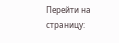Перейти на страницу: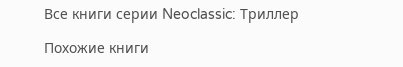Все книги серии Neoclassic: Триллер

Похожие книги